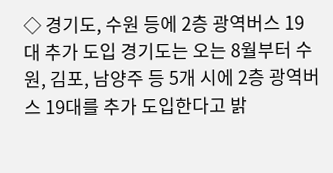◇ 경기도, 수원 등에 2층 광역버스 19대 추가 도입 경기도는 오는 8월부터 수원, 김포, 남양주 등 5개 시에 2층 광역버스 19대를 추가 도입한다고 밝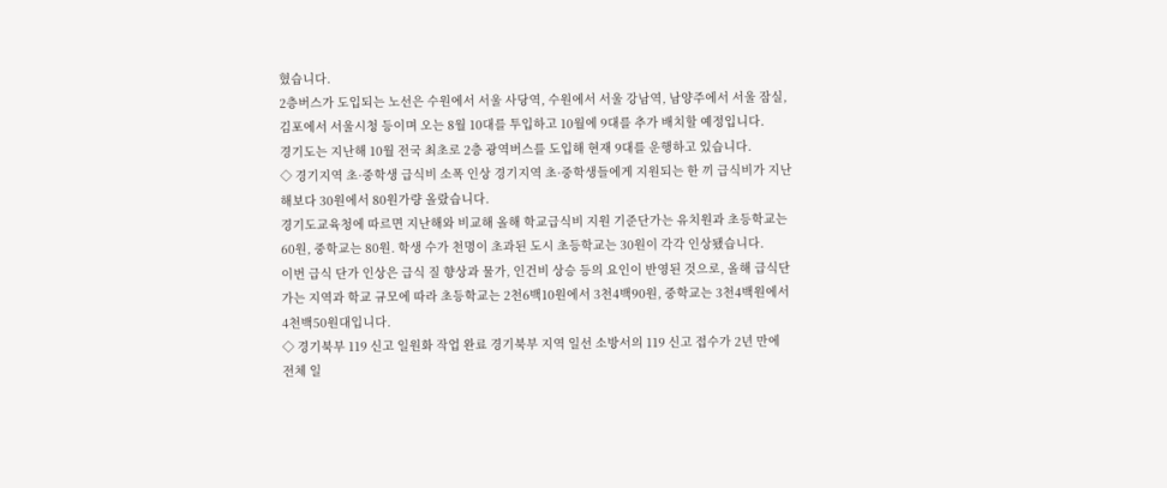혔습니다.
2층버스가 도입되는 노선은 수원에서 서울 사당역, 수원에서 서울 강남역, 남양주에서 서울 잠실, 김포에서 서울시청 등이며 오는 8월 10대를 투입하고 10월에 9대를 추가 배치할 예정입니다.
경기도는 지난해 10월 전국 최초로 2층 광역버스를 도입해 현재 9대를 운행하고 있습니다.
◇ 경기지역 초·중학생 급식비 소폭 인상 경기지역 초·중학생들에게 지원되는 한 끼 급식비가 지난해보다 30원에서 80원가량 올랐습니다.
경기도교육청에 따르면 지난해와 비교해 올해 학교급식비 지원 기준단가는 유치원과 초등학교는 60원, 중학교는 80원. 학생 수가 천명이 초과된 도시 초등학교는 30원이 각각 인상됐습니다.
이번 급식 단가 인상은 급식 질 향상과 물가, 인건비 상승 등의 요인이 반영된 것으로, 올해 급식단가는 지역과 학교 규모에 따라 초등학교는 2천6백10원에서 3천4백90원, 중학교는 3천4백원에서 4천백50원대입니다.
◇ 경기북부 119 신고 일원화 작업 완료 경기북부 지역 일선 소방서의 119 신고 접수가 2년 만에 전체 일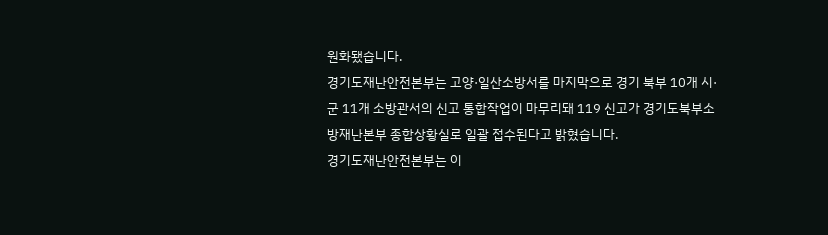원화됐습니다.
경기도재난안전본부는 고양·일산소방서를 마지막으로 경기 북부 10개 시·군 11개 소방관서의 신고 통합작업이 마무리돼 119 신고가 경기도북부소방재난본부 종합상황실로 일괄 접수된다고 밝혔습니다.
경기도재난안전본부는 이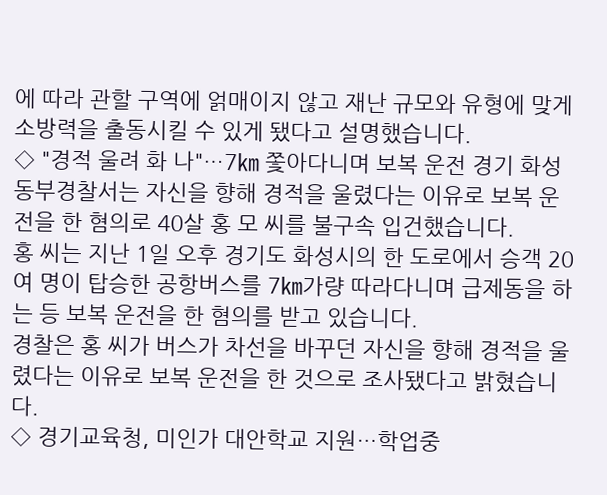에 따라 관할 구역에 얽매이지 않고 재난 규모와 유형에 맞게 소방력을 출동시킬 수 있게 됐다고 설명했습니다.
◇ "경적 울려 화 나"…7㎞ 쫓아다니며 보복 운전 경기 화성동부경찰서는 자신을 향해 경적을 울렸다는 이유로 보복 운전을 한 혐의로 40살 홍 모 씨를 불구속 입건했습니다.
홍 씨는 지난 1일 오후 경기도 화성시의 한 도로에서 승객 20여 명이 탑승한 공항버스를 7㎞가량 따라다니며 급제동을 하는 등 보복 운전을 한 혐의를 받고 있습니다.
경찰은 홍 씨가 버스가 차선을 바꾸던 자신을 향해 경적을 울렸다는 이유로 보복 운전을 한 것으로 조사됐다고 밝혔습니다.
◇ 경기교육청, 미인가 대안학교 지원…학업중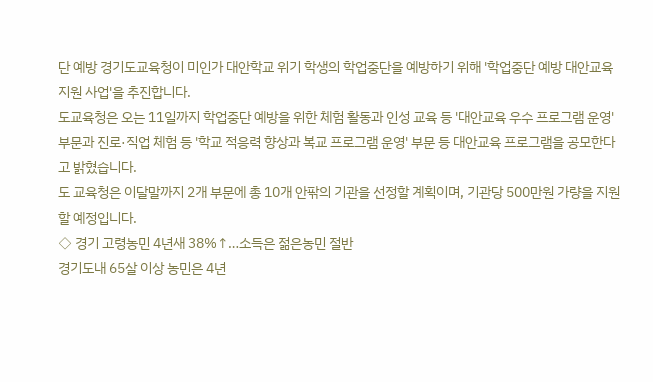단 예방 경기도교육청이 미인가 대안학교 위기 학생의 학업중단을 예방하기 위해 '학업중단 예방 대안교육 지원 사업'을 추진합니다.
도교육청은 오는 11일까지 학업중단 예방을 위한 체험 활동과 인성 교육 등 '대안교육 우수 프로그램 운영' 부문과 진로·직업 체험 등 '학교 적응력 향상과 복교 프로그램 운영' 부문 등 대안교육 프로그램을 공모한다고 밝혔습니다.
도 교육청은 이달말까지 2개 부문에 총 10개 안팎의 기관을 선정할 계획이며, 기관당 500만원 가량을 지원할 예정입니다.
◇ 경기 고령농민 4년새 38%↑…소득은 젊은농민 절반
경기도내 65살 이상 농민은 4년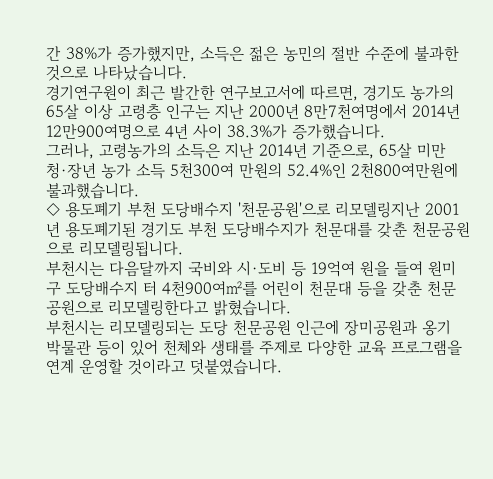간 38%가 증가했지만, 소득은 젊은 농민의 절반 수준에 불과한 것으로 나타났습니다.
경기연구원이 최근 발간한 연구보고서에 따르면, 경기도 농가의 65살 이상 고령층 인구는 지난 2000년 8만7천여명에서 2014년 12만900여명으로 4년 사이 38.3%가 증가했습니다.
그러나, 고령농가의 소득은 지난 2014년 기준으로, 65살 미만 청·장년 농가 소득 5천300여 만원의 52.4%인 2천800여만원에 불과했습니다.
◇ 용도폐기 부천 도당배수지 '천문공원'으로 리모델링지난 2001년 용도폐기된 경기도 부천 도당배수지가 천문대를 갖춘 천문공원으로 리모델링됩니다.
부천시는 다음달까지 국비와 시·도비 등 19억여 원을 들여 원미구 도당배수지 터 4천900여㎡를 어린이 천문대 등을 갖춘 천문 공원으로 리모델링한다고 밝혔습니다.
부천시는 리모델링되는 도당 천문공원 인근에 장미공원과 옹기 박물관 등이 있어 천체와 생태를 주제로 다양한 교육 프로그램을 연계 운영할 것이라고 덧붙였습니다.